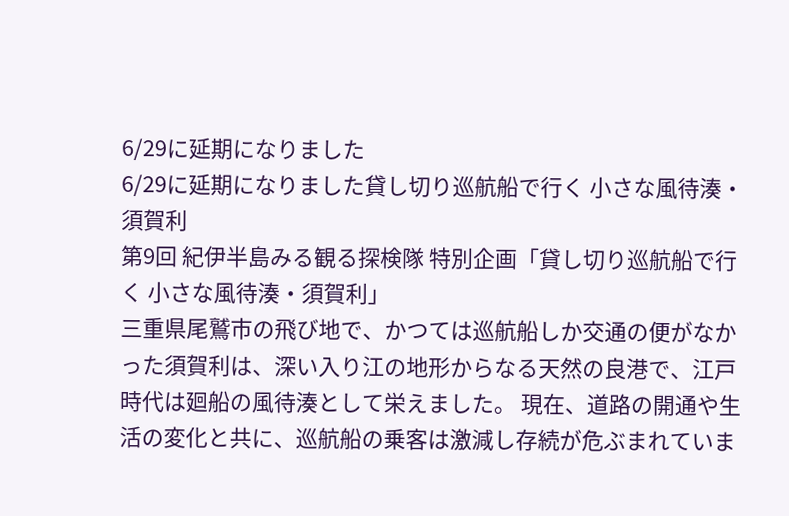6/29に延期になりました
6/29に延期になりました貸し切り巡航船で行く 小さな風待湊・須賀利
第9回 紀伊半島みる観る探検隊 特別企画「貸し切り巡航船で行く 小さな風待湊・須賀利」
三重県尾鷲市の飛び地で、かつては巡航船しか交通の便がなかった須賀利は、深い入り江の地形からなる天然の良港で、江戸時代は廻船の風待湊として栄えました。 現在、道路の開通や生活の変化と共に、巡航船の乗客は激減し存続が危ぶまれていま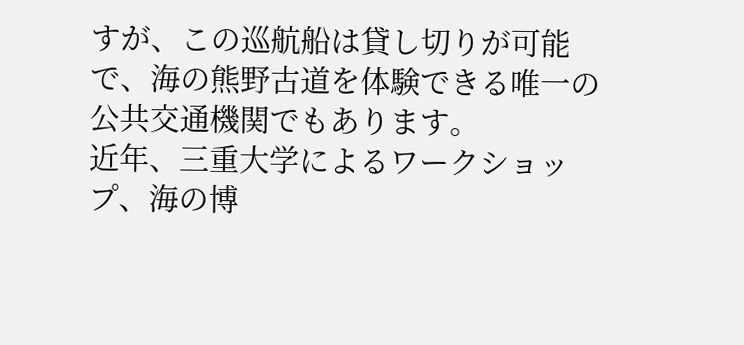すが、この巡航船は貸し切りが可能で、海の熊野古道を体験できる唯一の公共交通機関でもあります。
近年、三重大学によるワークショップ、海の博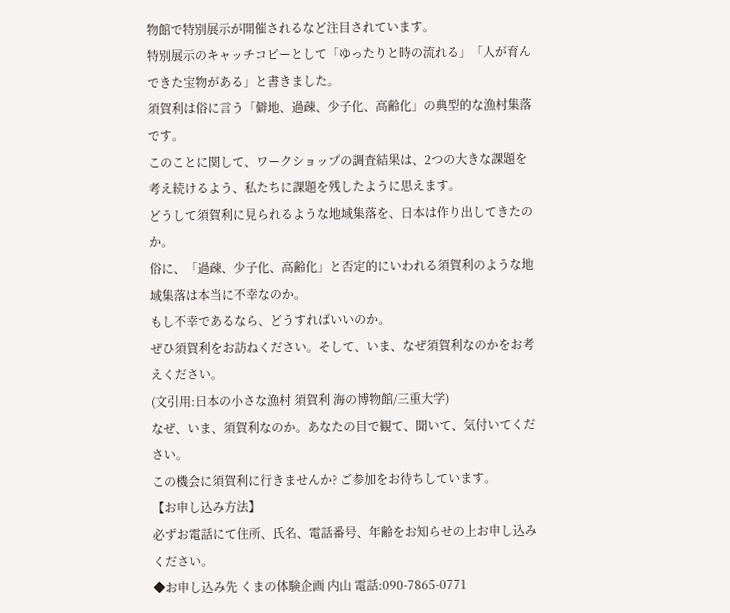物館で特別展示が開催されるなど注目されています。
特別展示のキャッチコピーとして「ゆったりと時の流れる」「人が育んできた宝物がある」と書きました。
須賀利は俗に言う「僻地、過疎、少子化、高齢化」の典型的な漁村集落です。
このことに関して、ワークショップの調査結果は、2つの大きな課題を考え続けるよう、私たちに課題を残したように思えます。
どうして須賀利に見られるような地域集落を、日本は作り出してきたのか。
俗に、「過疎、少子化、高齢化」と否定的にいわれる須賀利のような地域集落は本当に不幸なのか。
もし不幸であるなら、どうすればいいのか。
ぜひ須賀利をお訪ねください。そして、いま、なぜ須賀利なのかをお考えください。
(文引用:日本の小さな漁村 須賀利 海の博物館/三重大学)
なぜ、いま、須賀利なのか。あなたの目で観て、聞いて、気付いてください。
この機会に須賀利に行きませんか? ご参加をお待ちしています。
【お申し込み方法】
必ずお電話にて住所、氏名、電話番号、年齢をお知らせの上お申し込みください。
◆お申し込み先 くまの体験企画 内山 電話:090-7865-0771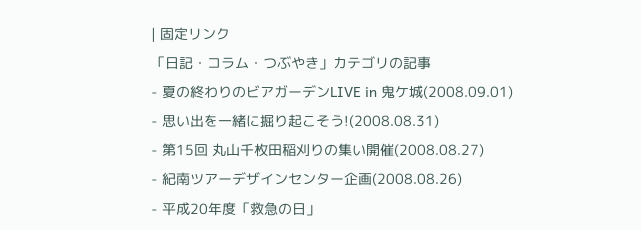| 固定リンク
「日記・コラム・つぶやき」カテゴリの記事
- 夏の終わりのビアガーデンLIVE in 鬼ケ城(2008.09.01)
- 思い出を一緒に掘り起こそう!(2008.08.31)
- 第15回 丸山千枚田稲刈りの集い開催(2008.08.27)
- 紀南ツアーデザインセンター企画(2008.08.26)
- 平成20年度「救急の日」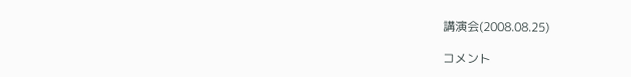講演会(2008.08.25)

コメント